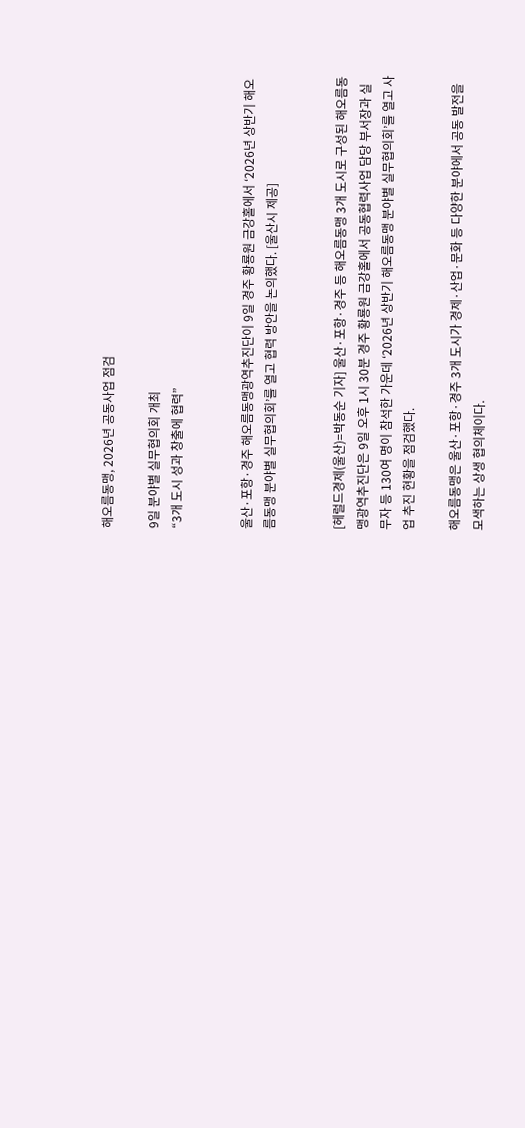해오름동맹, 2026년 공동사업 점검

9일 분야별 실무협의회 개최
“3개 도시 성과 창출에 협력”


울산·포항·경주 해오름동맹광역추진단이 9일 경주 황룡원 금강홀에서 ‘2026년 상반기 해오름동맹 분야별 실무협의회’를 열고 협력 방안을 논의했다. [울산시 제공]


[헤럴드경제(울산)=박동순 기자] 울산·포항·경주 등 해오름동맹 3개 도시로 구성된 해오름동맹광역추진단은 9일 오후 1시 30분 경주 황룡원 금강홀에서 공동협력사업 담당 부서장과 실무자 등 130여 명이 참석한 가운데 ‘2026년 상반기 해오름동맹 분야별 실무협의회’를 열고 사업 추진 현황을 점검했다.

해오름동맹은 울산·포항·경주 3개 도시가 경제·산업·문화 등 다양한 분야에서 공동 발전을 모색하는 상생 협의체이다.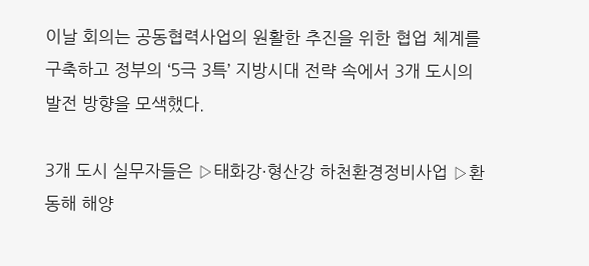이날 회의는 공동협력사업의 원활한 추진을 위한 협업 체계를 구축하고 정부의 ‘5극 3특’ 지방시대 전략 속에서 3개 도시의 발전 방향을 모색했다.

3개 도시 실무자들은 ▷태화강·형산강 하천환경정비사업 ▷환동해 해양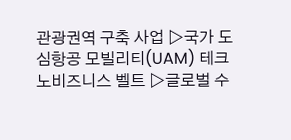관광권역 구축 사업 ▷국가 도심항공 모빌리티(UAM) 테크노비즈니스 벨트 ▷글로벌 수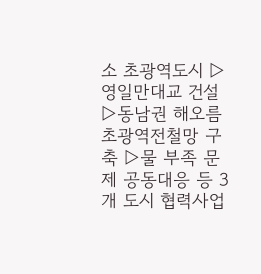소 초광역도시 ▷영일만대교 건설 ▷동남권 해오름 초광역전철망 구축 ▷물 부족 문제 공동대응 등 3개 도시 협력사업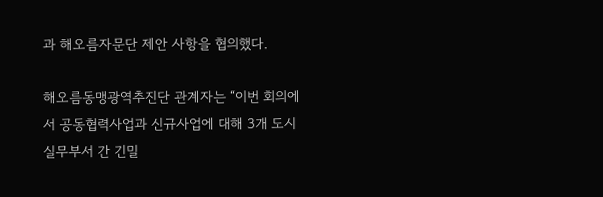과 해오름자문단 제안 사항을 협의했다.

해오름동맹광역추진단 관계자는 “이번 회의에서 공동협력사업과 신규사업에 대해 3개 도시 실무부서 간 긴밀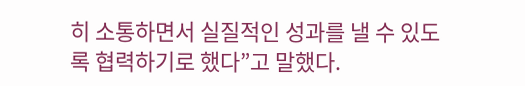히 소통하면서 실질적인 성과를 낼 수 있도록 협력하기로 했다”고 말했다.